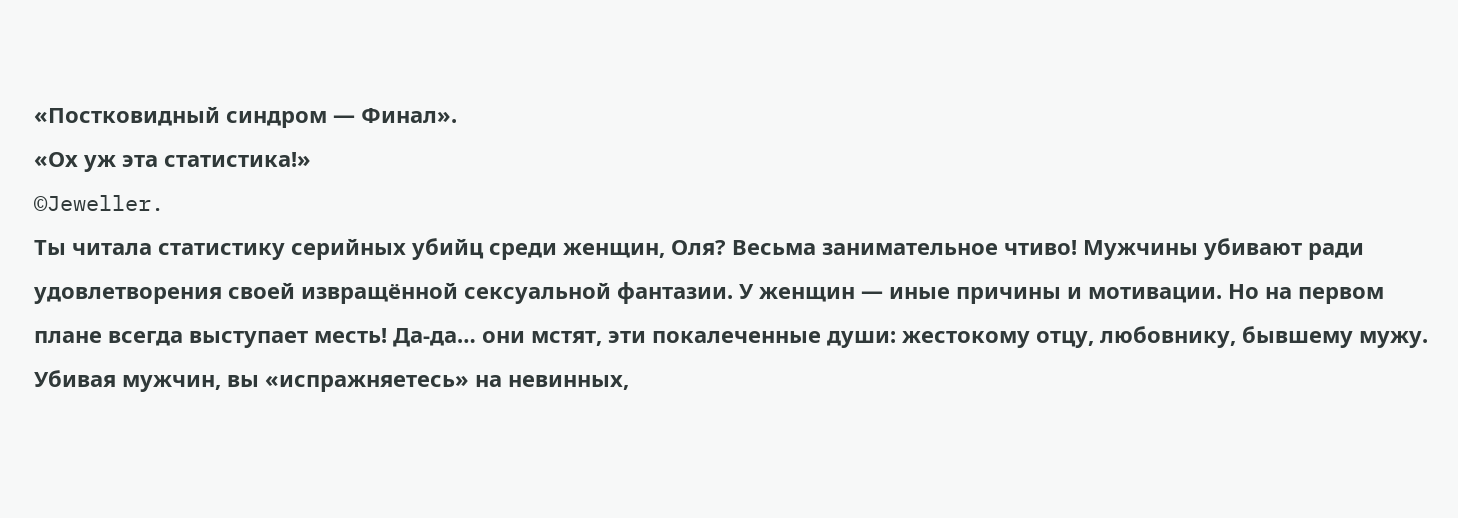«Постковидный синдром — Финал».
«Ох уж эта статистика!»
©Jeweller.
Ты читала статистику серийных убийц среди женщин, Оля? Весьма занимательное чтиво! Мужчины убивают ради удовлетворения своей извращённой сексуальной фантазии. У женщин — иные причины и мотивации. Но на первом плане всегда выступает месть! Да-да… они мстят, эти покалеченные души: жестокому отцу, любовнику, бывшему мужу. Убивая мужчин, вы «испражняетесь» на невинных,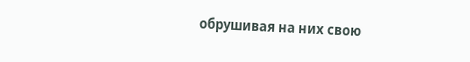обрушивая на них свою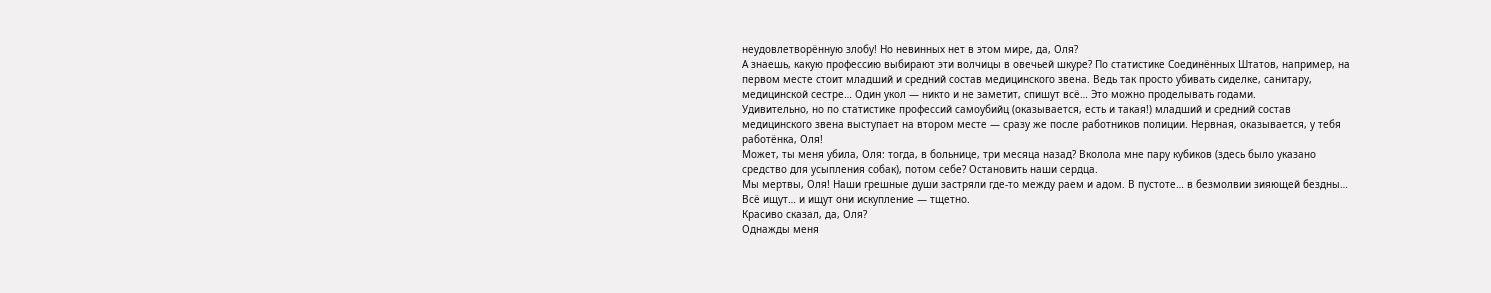неудовлетворённую злобу! Но невинных нет в этом мире, да, Оля?
А знаешь, какую профессию выбирают эти волчицы в овечьей шкуре? По статистике Соединённых Штатов, например, на первом месте стоит младший и средний состав медицинского звена. Ведь так просто убивать сиделке, санитару, медицинской сестре… Один укол — никто и не заметит, спишут всё… Это можно проделывать годами.
Удивительно, но по статистике профессий самоубийц (оказывается, есть и такая!) младший и средний состав медицинского звена выступает на втором месте — сразу же после работников полиции. Нервная, оказывается, у тебя работёнка, Оля!
Может, ты меня убила, Оля: тогда, в больнице, три месяца назад? Вколола мне пару кубиков (здесь было указано средство для усыпления собак), потом себе? Остановить наши сердца.
Мы мертвы, Оля! Наши грешные души застряли где-то между раем и адом. В пустоте… в безмолвии зияющей бездны… Всё ищут… и ищут они искупление — тщетно.
Красиво сказал, да, Оля?
Однажды меня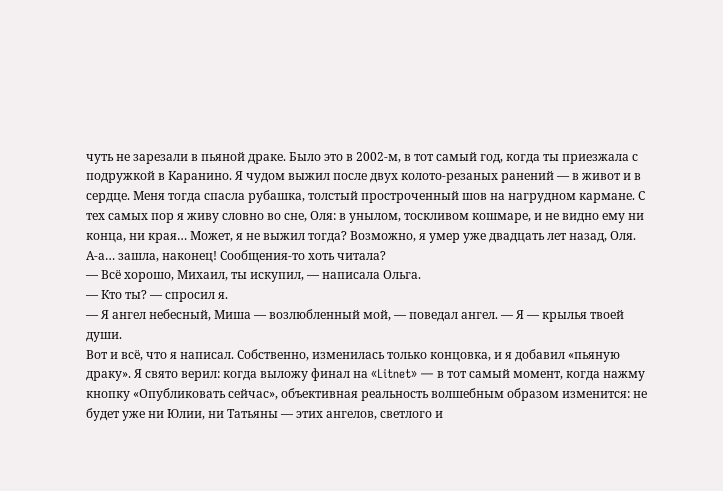чуть не зарезали в пьяной драке. Было это в 2002-м, в тот самый год, когда ты приезжала с подружкой в Каранино. Я чудом выжил после двух колото-резаных ранений — в живот и в сердце. Меня тогда спасла рубашка, толстый простроченный шов на нагрудном кармане. С тех самых пор я живу словно во сне, Оля: в унылом, тоскливом кошмаре, и не видно ему ни конца, ни края… Может, я не выжил тогда? Возможно, я умер уже двадцать лет назад, Оля.
А-а… зашла, наконец! Сообщения-то хоть читала?
— Всё хорошо, Михаил, ты искупил, — написала Ольга.
— Кто ты? — спросил я.
— Я ангел небесный, Миша — возлюбленный мой, — поведал ангел. — Я — крылья твоей души.
Вот и всё, что я написал. Собственно, изменилась только концовка, и я добавил «пьяную драку». Я свято верил: когда выложу финал на «Litnet» — в тот самый момент, когда нажму кнопку «Опубликовать сейчас», объективная реальность волшебным образом изменится: не будет уже ни Юлии, ни Татьяны — этих ангелов, светлого и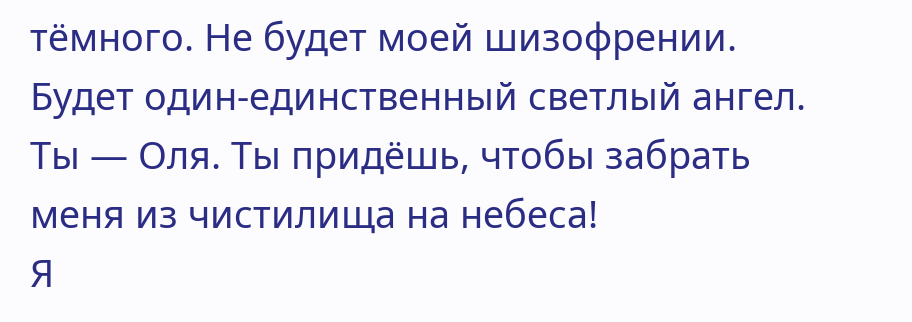тёмного. Не будет моей шизофрении. Будет один-единственный светлый ангел. Ты — Оля. Ты придёшь, чтобы забрать меня из чистилища на небеса!
Я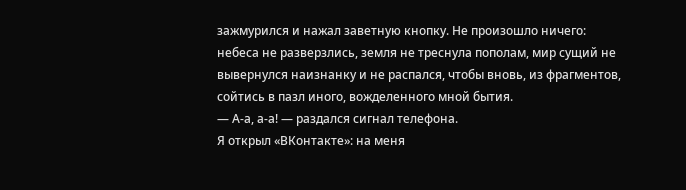зажмурился и нажал заветную кнопку. Не произошло ничего: небеса не разверзлись, земля не треснула пополам, мир сущий не вывернулся наизнанку и не распался, чтобы вновь, из фрагментов, сойтись в пазл иного, вожделенного мной бытия.
— А-а, а-а! — раздался сигнал телефона.
Я открыл «ВКонтакте»: на меня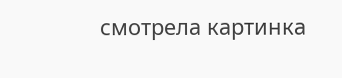смотрела картинка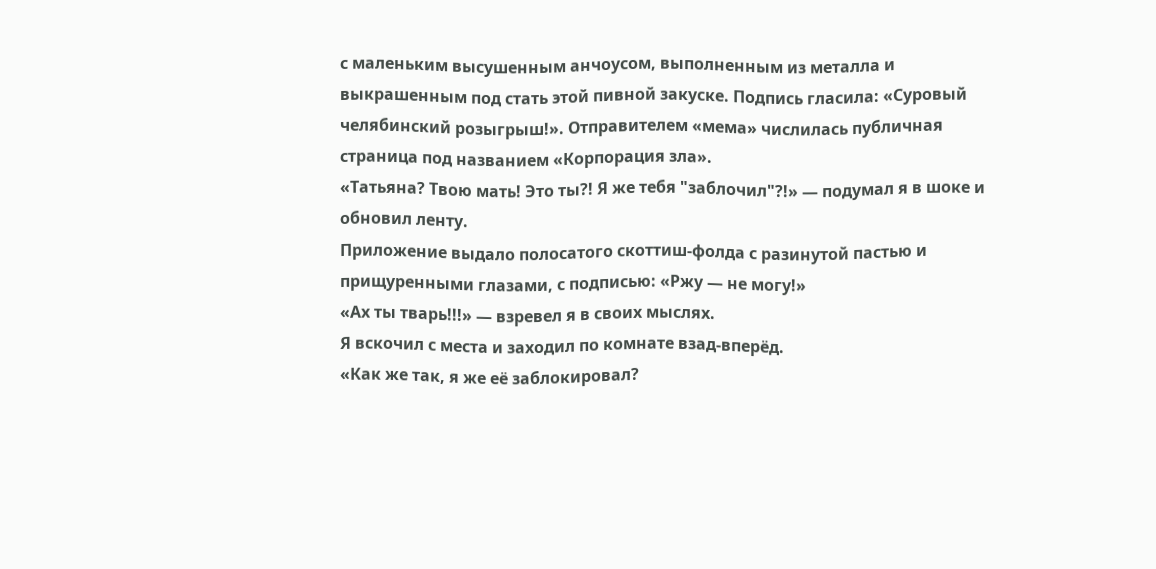с маленьким высушенным анчоусом, выполненным из металла и выкрашенным под стать этой пивной закуске. Подпись гласила: «Суровый челябинский розыгрыш!». Отправителем «мема» числилась публичная страница под названием «Корпорация зла».
«Татьяна? Твою мать! Это ты?! Я же тебя "заблочил"?!» — подумал я в шоке и обновил ленту.
Приложение выдало полосатого скоттиш-фолда с разинутой пастью и прищуренными глазами, с подписью: «Ржу — не могу!»
«Ах ты тварь!!!» — взревел я в своих мыслях.
Я вскочил с места и заходил по комнате взад-вперёд.
«Как же так, я же её заблокировал?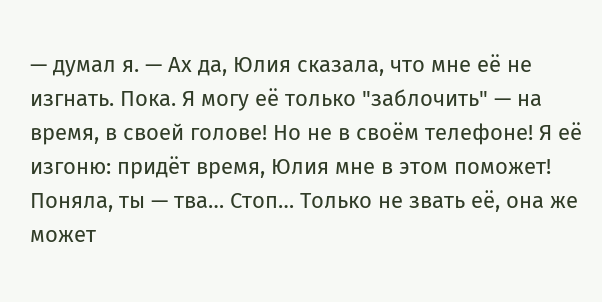— думал я. — Ах да, Юлия сказала, что мне её не изгнать. Пока. Я могу её только "заблочить" — на время, в своей голове! Но не в своём телефоне! Я её изгоню: придёт время, Юлия мне в этом поможет! Поняла, ты — тва… Стоп… Только не звать её, она же может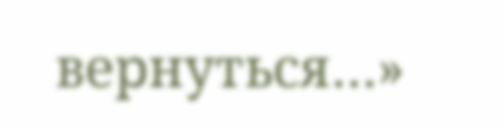вернуться…»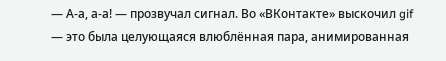— А-а, а-а! — прозвучал сигнал. Во «ВКонтакте» выскочил gif — это была целующаяся влюблённая пара, анимированная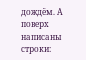дождём. А поверх написаны строки: